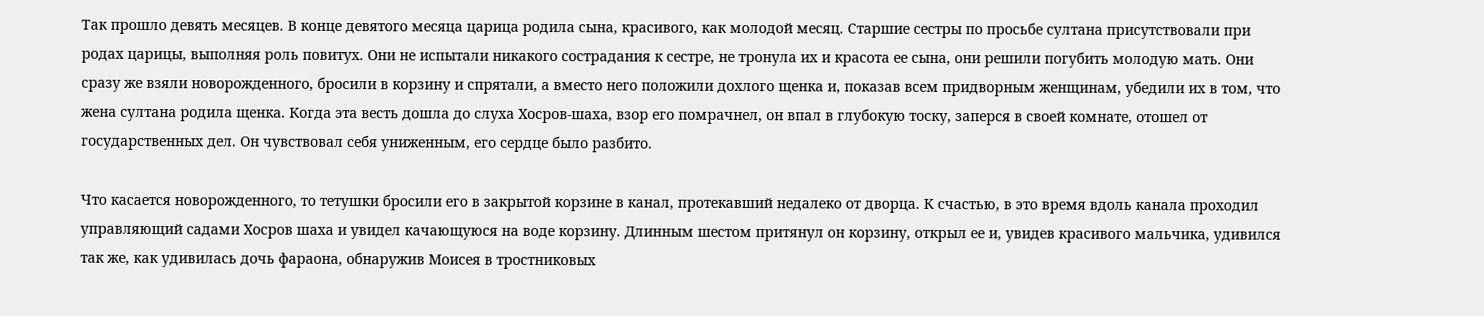Так прошло девять месяцев. В конце девятого месяца царица родила сына, красивого, как молодой месяц. Старшие сестры по просьбе султана присутствовали при родах царицы, выполняя роль повитух. Они не испытали никакого сострадания к сестре, не тронула их и красота ее сына, они решили погубить молодую мать. Они сразу же взяли новорожденного, бросили в корзину и спрятали, а вместо него положили дохлого щенка и, показав всем придворным женщинам, убедили их в том, что жена султана родила щенка. Когда эта весть дошла до слуха Хосров-шаха, взор его помрачнел, он впал в глубокую тоску, заперся в своей комнате, отошел от государственных дел. Он чувствовал себя униженным, его сердце было разбито.

Что касается новорожденного, то тетушки бросили его в закрытой корзине в канал, протекавший недалеко от дворца. К счастью, в это время вдоль канала проходил управляющий садами Хосров шаха и увидел качающуюся на воде корзину. Длинным шестом притянул он корзину, открыл ее и, увидев красивого мальчика, удивился так же, как удивилась дочь фараона, обнаружив Моисея в тростниковых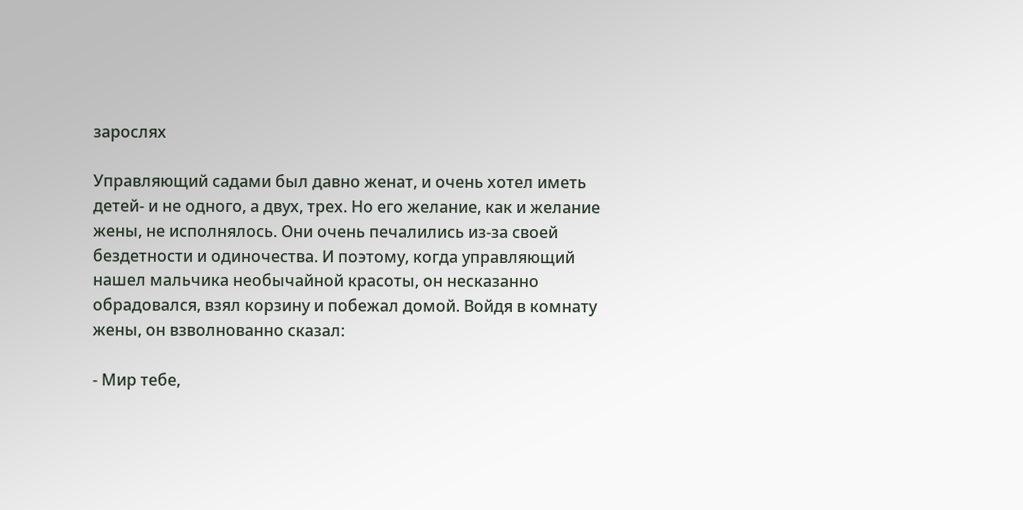зарослях

Управляющий садами был давно женат, и очень хотел иметь детей- и не одного, а двух, трех. Но его желание, как и желание жены, не исполнялось. Они очень печалились из-за своей бездетности и одиночества. И поэтому, когда управляющий нашел мальчика необычайной красоты, он несказанно обрадовался, взял корзину и побежал домой. Войдя в комнату жены, он взволнованно сказал:

- Мир тебе,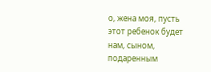о, жена моя, пусть этот ребенок будет нам, сыном, подаренным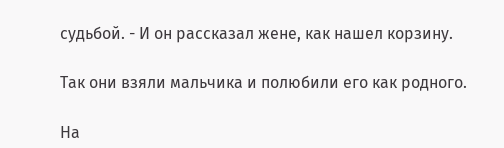судьбой. - И он рассказал жене, как нашел корзину.

Так они взяли мальчика и полюбили его как родного.

На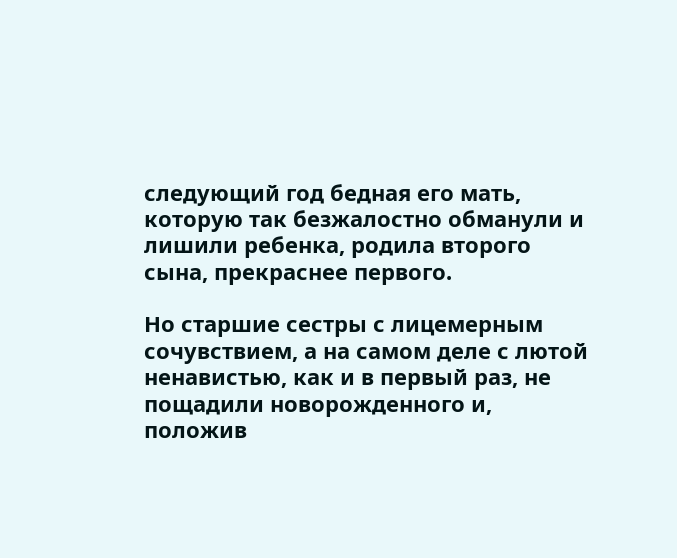следующий год бедная его мать, которую так безжалостно обманули и лишили ребенка, родила второго сына, прекраснее первого.

Но старшие сестры с лицемерным сочувствием, а на самом деле с лютой ненавистью, как и в первый раз, не пощадили новорожденного и, положив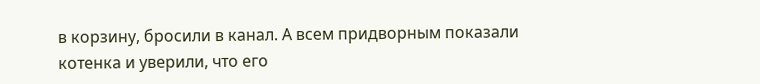в корзину, бросили в канал. А всем придворным показали котенка и уверили, что его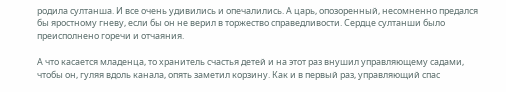родила султанша. И все очень удивились и опечалились. А царь, опозоренный, несомненно предался бы яростному гневу, если бы он не верил в торжество справедливости. Сердце султанши было преисполнено горечи и отчаяния.

А что касается младенца, то хранитель счастья детей и на этот раз внушил управляющему садами, чтобы он, гуляя вдоль канала, опять заметил корзину. Как и в первый раз, управляющий спас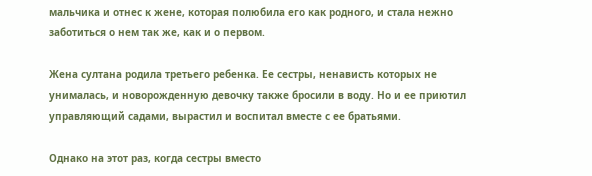мальчика и отнес к жене, которая полюбила его как родного, и стала нежно заботиться о нем так же, как и о первом.

Жена султана родила третьего ребенка. Ее сестры, ненависть которых не унималась, и новорожденную девочку также бросили в воду. Но и ее приютил управляющий садами, вырастил и воспитал вместе с ее братьями.

Однако на этот раз, когда сестры вместо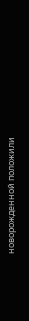новорожденной положили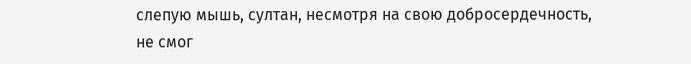слепую мышь, султан, несмотря на свою добросердечность, не смог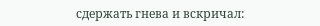сдержать гнева и вскричал: